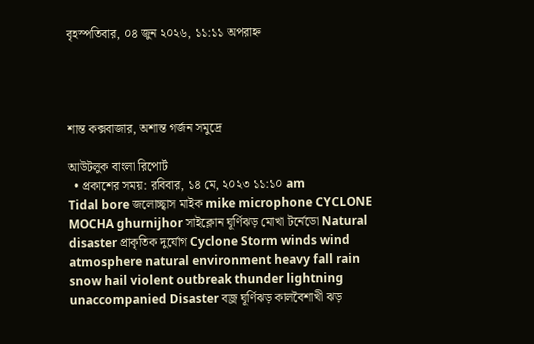বৃহস্পতিবার, ০৪ জুন ২০২৬, ১১:১১ অপরাহ্ন




শান্ত কক্সবাজার, অশান্ত গর্জন সমুদ্রে

আউটলুক বাংলা রিপোর্ট
  • প্রকাশের সময়: রবিবার, ১৪ মে, ২০২৩ ১১:১০ am
Tidal bore জলোচ্ছ্বাস মাইক mike microphone CYCLONE MOCHA ghurnijhor সাইক্লোন ঘূর্ণিঝড় মোখা টর্নেডো Natural disaster প্রাকৃতিক দুর্যোগ Cyclone Storm winds wind atmosphere natural environment heavy fall rain snow hail violent outbreak thunder lightning unaccompanied Disaster বজ্র ঘূর্ণিঝড় কালবৈশাখী ঝড়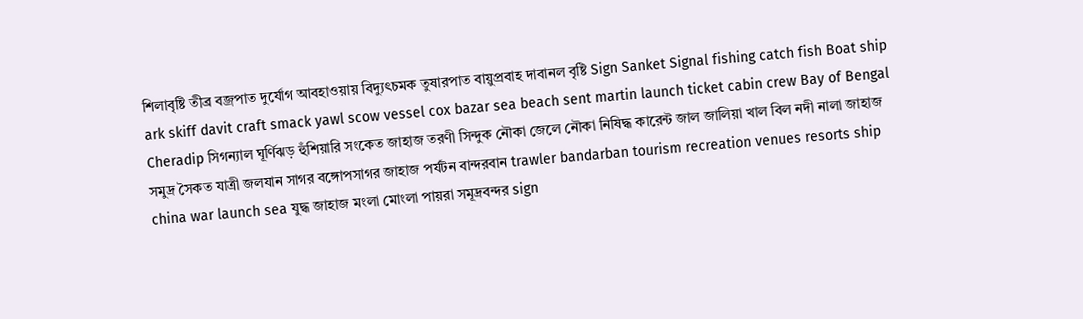শিলাবৃষ্টি তীব্র বজ্রপাত দুর্যোগ আবহাওয়ায় বিদ্যুৎচমক তুষারপাত বায়ুপ্রবাহ দাবানল বৃষ্টি Sign Sanket Signal fishing catch fish Boat ship ark skiff davit craft smack yawl scow vessel cox bazar sea beach sent martin launch ticket cabin crew Bay of Bengal Cheradip সিগন্যাল ঘূর্ণিঝড় হুঁশিয়ারি সংকেত জাহাজ তরণী সিন্দুক নৌকা জেলে নৌকা নিষিদ্ধ কারেন্ট জাল জালিয়া খাল বিল নদী নালা জাহাজ সমুদ্র সৈকত যাত্রী জলযান সাগর বঙ্গোপসাগর জাহাজ পর্যটন বান্দরবান trawler bandarban tourism recreation venues resorts ship china war launch sea যুদ্ধ জাহাজ মংলা মোংলা পায়রা সমূদ্রবন্দর sign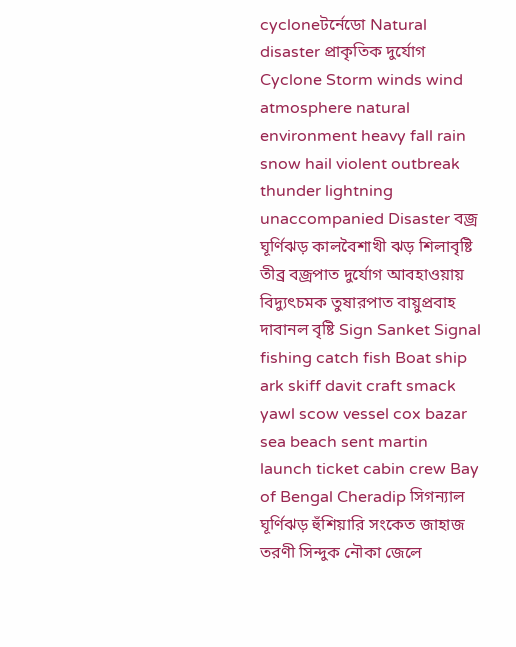cycloneটর্নেডো Natural disaster প্রাকৃতিক দুর্যোগ Cyclone Storm winds wind atmosphere natural environment heavy fall rain snow hail violent outbreak thunder lightning unaccompanied Disaster বজ্র ঘূর্ণিঝড় কালবৈশাখী ঝড় শিলাবৃষ্টি তীব্র বজ্রপাত দুর্যোগ আবহাওয়ায় বিদ্যুৎচমক তুষারপাত বায়ুপ্রবাহ দাবানল বৃষ্টি Sign Sanket Signal fishing catch fish Boat ship ark skiff davit craft smack yawl scow vessel cox bazar sea beach sent martin launch ticket cabin crew Bay of Bengal Cheradip সিগন্যাল ঘূর্ণিঝড় হুঁশিয়ারি সংকেত জাহাজ তরণী সিন্দুক নৌকা জেলে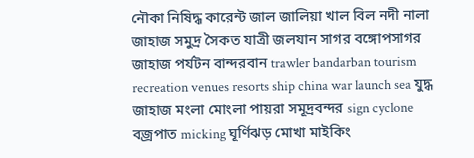নৌকা নিষিদ্ধ কারেন্ট জাল জালিয়া খাল বিল নদী নালা জাহাজ সমুদ্র সৈকত যাত্রী জলযান সাগর বঙ্গোপসাগর জাহাজ পর্যটন বান্দরবান trawler bandarban tourism recreation venues resorts ship china war launch sea যুদ্ধ জাহাজ মংলা মোংলা পায়রা সমূদ্রবন্দর sign cyclone বজ্রপাত micking ঘূর্ণিঝড় মোখা মাইকিং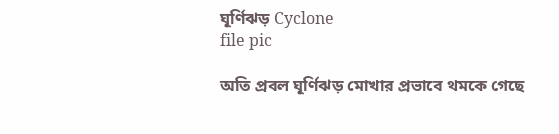ঘূর্ণিঝড় Cyclone
file pic

অতি প্রবল ঘূর্ণিঝড় মোখার প্রভাবে থমকে গেছে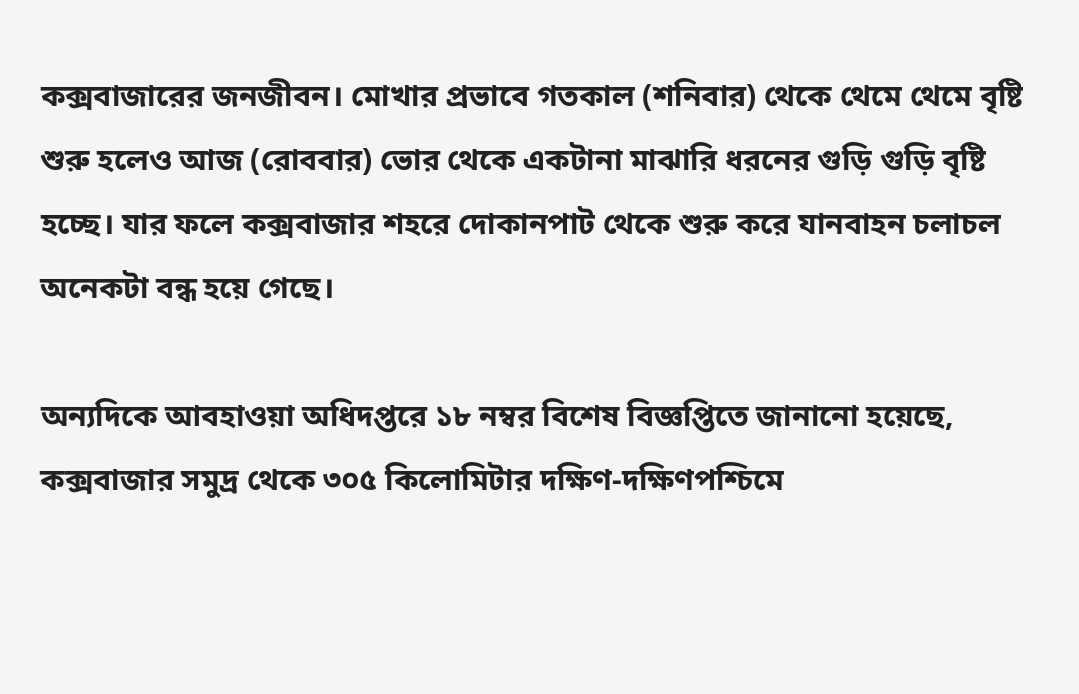কক্সবাজারের জনজীবন। মোখার প্রভাবে গতকাল (শনিবার) থেকে থেমে থেমে বৃষ্টি শুরু হলেও আজ (রোববার) ভোর থেকে একটানা মাঝারি ধরনের গুড়ি গুড়ি বৃষ্টি হচ্ছে। যার ফলে কক্সবাজার শহরে দোকানপাট থেকে শুরু করে যানবাহন চলাচল অনেকটা বন্ধ হয়ে গেছে।

অন্যদিকে আবহাওয়া অধিদপ্তরে ১৮ নম্বর বিশেষ বিজ্ঞপ্তিতে জানানো হয়েছে, কক্সবাজার সমুদ্র থেকে ৩০৫ কিলোমিটার দক্ষিণ-দক্ষিণপশ্চিমে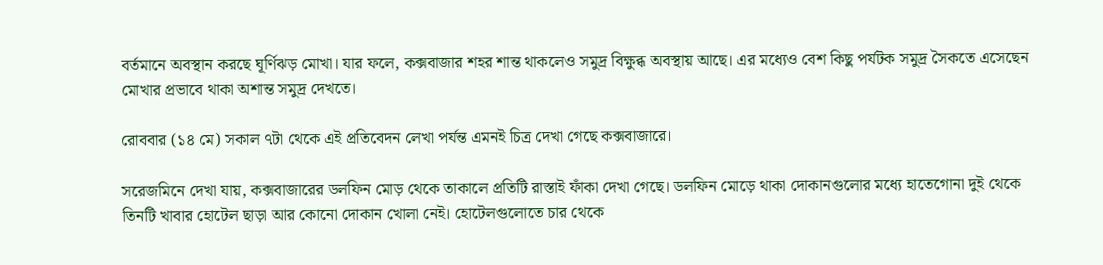বর্তমানে অবস্থান করছে ঘূর্ণিঝড় মোখা। যার ফলে, কক্সবাজার শহর শান্ত থাকলেও সমুদ্র বিক্ষুব্ধ অবস্থায় আছে। এর মধ্যেও বেশ কিছু পর্যটক সমুদ্র সৈকতে এসেছেন মোখার প্রভাবে থাকা অশান্ত সমুদ্র দেখতে।

রোববার (১৪ মে) সকাল ৭টা থেকে এই প্রতিবেদন লেখা পর্যন্ত এমনই চিত্র দেখা গেছে কক্সবাজারে।

সরেজমিনে দেখা যায়, কক্সবাজারের ডলফিন মোড় থেকে তাকালে প্রতিটি রাস্তাই ফাঁকা দেখা গেছে। ডলফিন মোড়ে থাকা দোকানগুলোর মধ্যে হাতেগোনা দুই থেকে তিনটি খাবার হোটেল ছাড়া আর কোনো দোকান খোলা নেই। হোটেলগুলোতে চার থেকে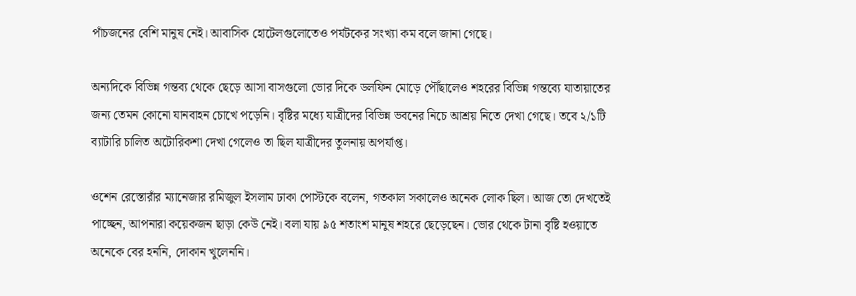পাঁচজনের বেশি মানুষ নেই। আবাসিক হোটেলগুলোতেও পর্যটকের সংখ্যা কম বলে জানা গেছে।

অন্যদিকে বিভিন্ন গন্তব্য থেকে ছেড়ে আসা বাসগুলো ভোর দিকে ডলফিন মোড়ে পৌঁছালেও শহরের বিভিন্ন গন্তব্যে যাতায়াতের জন্য তেমন কোনো যানবাহন চোখে পড়েনি। বৃষ্টির মধ্যে যাত্রীদের বিভিন্ন ভবনের নিচে আশ্রয় নিতে দেখা গেছে। তবে ২/১টি ব্যাটারি চালিত অটোরিকশা দেখা গেলেও তা ছিল যাত্রীদের তুলনায় অপর্যাপ্ত।

ওশেন রেস্তোরাঁর ম্যানেজার রমিজুল ইসলাম ঢাকা পোস্টকে বলেন, গতকাল সকালেও অনেক লোক ছিল। আজ তো দেখতেই পাচ্ছেন, আপনারা কয়েকজন ছাড়া কেউ নেই। বলা যায় ৯৫ শতাংশ মানুষ শহরে ছেড়েছেন। ভোর থেকে টানা বৃষ্টি হওয়াতে অনেকে বের হননি, দোকান খুলেননি।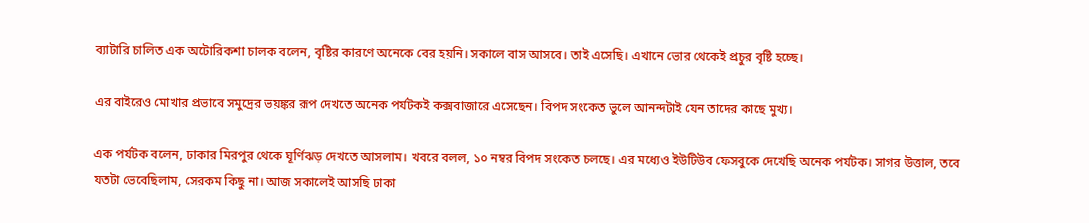ব্যাটারি চালিত এক অটোরিকশা চালক বলেন, বৃষ্টির কারণে অনেকে বের হয়নি। সকালে বাস আসবে। তাই এসেছি। এখানে ভোর থেকেই প্রচুর বৃষ্টি হচ্ছে।

এর বাইরেও মোখার প্রভাবে সমুদ্রের ভয়ঙ্কর রূপ দেখতে অনেক পর্যটকই কক্সবাজারে এসেছেন। বিপদ সংকেত ভুলে আনন্দটাই যেন তাদের কাছে মুখ্য।

এক পর্যটক বলেন, ঢাকার মিরপুর থেকে ঘূর্ণিঝড় দেখতে আসলাম। খবরে বলল, ১০ নম্বর বিপদ সংকেত চলছে। এর মধ্যেও ইউটিউব ফেসবুকে দেখেছি অনেক পর্যটক। সাগর উত্তাল, তবে যতটা ভেবেছিলাম, সেরকম কিছু না। আজ সকালেই আসছি ঢাকা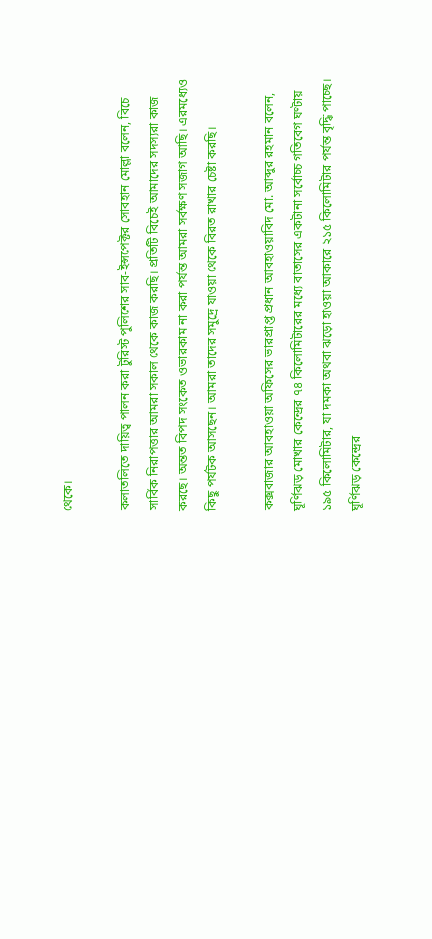থেকে।

কলাতলিতে দায়িত্ব পালন করা টুরিস্ট পুলিশের সাব-ইন্সপেক্টর সোবহান মোল্লা বলেন, বিচে সার্বিক নিরাপত্তার আমরা সকাল থেকে কাজ করছি। প্রতিটি বিচেই আমাদের সদস্যরা কাজ করছে। অন্তত বিপদ সংকেত ওভারকাম না করা পর্যন্ত আমরা সর্বক্ষণ সজাগ আছি। এরমধ্যেও কিছু পর্যটক আসছেন। আমরা তাদের সমুদ্রে যাওয়া থেকে বিরত রাখার চেষ্টা করছি।

কক্সবাজার আবহাওয়া অফিসের ভারপ্রাপ্ত প্রধান আবহাওয়াবিদ মো. আব্দুর রহমান বলেন, ঘূর্ণিঝড় মোখার কেন্দ্রের ৭৪ কিলোমিটারের মধ্যে বাতাসের একটানা সর্বোচ্চ গতিবেগ ঘণ্টায় ১৯৫ কিলোমিটার, যা দমকা অথবা ঝড়ো হাওয়া আকারে ২১৫ কিলোমিটার পর্যন্ত বৃদ্ধি পাচ্ছে। ঘূর্ণিঝড় কেন্দ্রের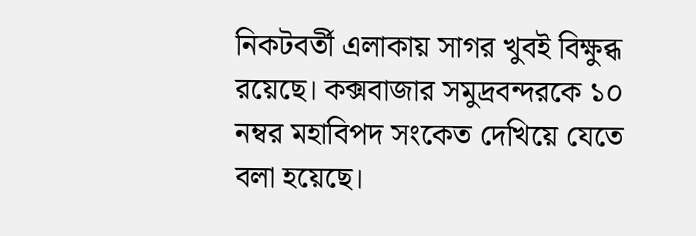নিকটবর্তী এলাকায় সাগর খুবই বিক্ষুব্ধ রয়েছে। কক্সবাজার সমুদ্রবন্দরকে ১০ নম্বর মহাবিপদ সংকেত দেখিয়ে যেতে বলা হয়েছে।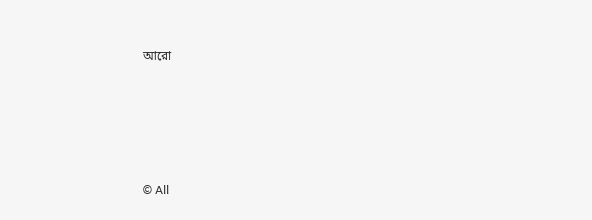আরো






© All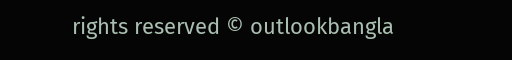rights reserved © outlookbangla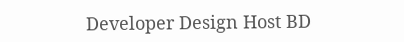Developer Design Host BD